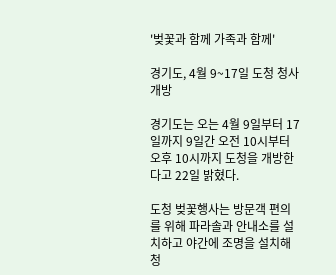'벚꽃과 함께 가족과 함께'

경기도, 4월 9~17일 도청 청사 개방

경기도는 오는 4월 9일부터 17일까지 9일간 오전 10시부터 오후 10시까지 도청을 개방한다고 22일 밝혔다.

도청 벚꽃행사는 방문객 편의를 위해 파라솔과 안내소를 설치하고 야간에 조명을 설치해 청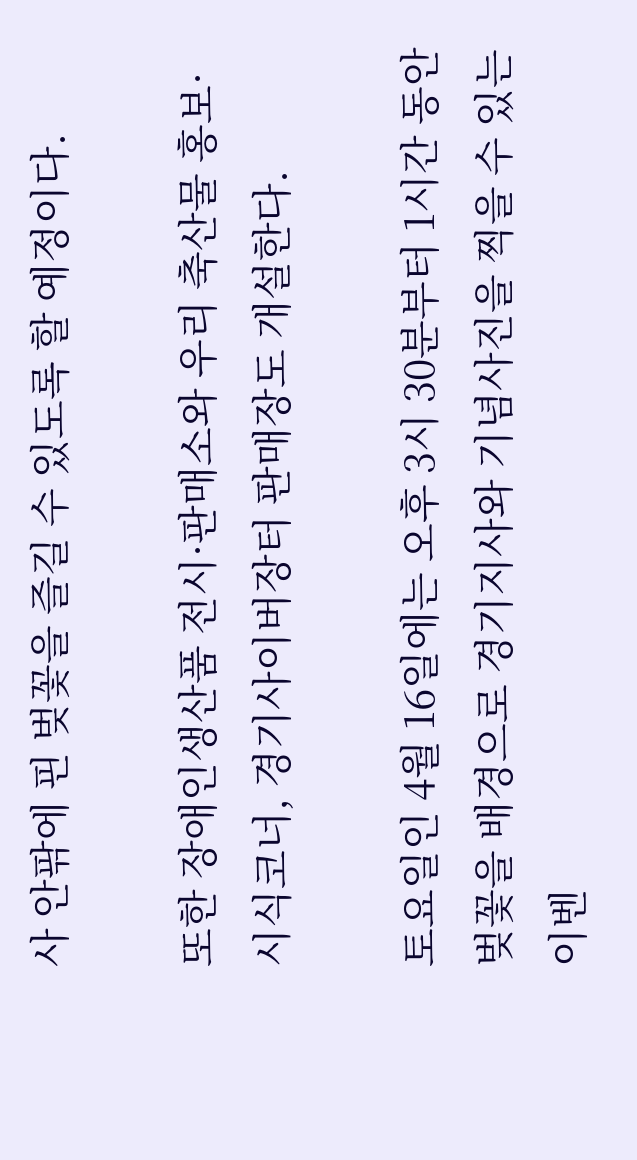사 안팎에 핀 벚꽃을 즐길 수 있도록 할 예정이다.

또한 장애인생산품 전시·판매소와 우리 축산물 홍보·시식코너, 경기사이버장터 판매장도 개설한다.

토요일인 4월 16일에는 오후 3시 30분부터 1시간 동안 벚꽃을 배경으로 경기지사와 기념사진을 찍을 수 있는 이벤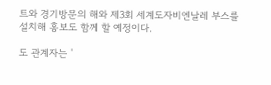트와 경기방문의 해와 제3회 세계도자비엔날레 부스를 설치해 홍보도 함께 할 예정이다.

도 관계자는 '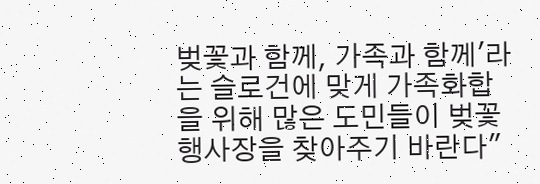벚꽃과 함께, 가족과 함께'라는 슬로건에 맞게 가족화합을 위해 많은 도민들이 벚꽃 행사장을 찾아주기 바란다"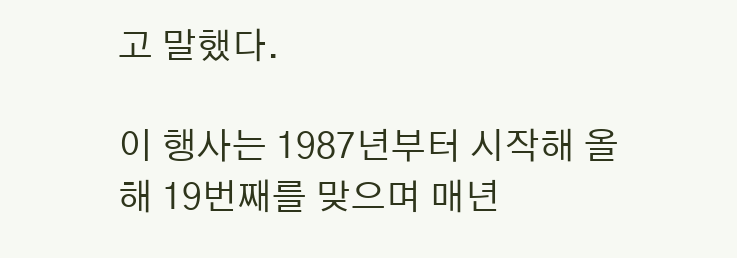고 말했다.

이 행사는 1987년부터 시작해 올해 19번째를 맞으며 매년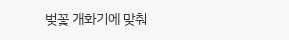벚꽃 개화기에 맞춰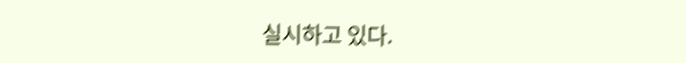실시하고 있다.